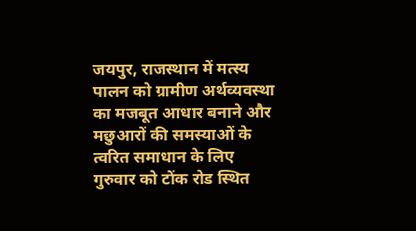जयपुर, राजस्थान में मत्स्य पालन को ग्रामीण अर्थव्यवस्था का मजबूत आधार बनाने और मछुआरों की समस्याओं के त्वरित समाधान के लिए गुरुवार को टोंक रोड स्थित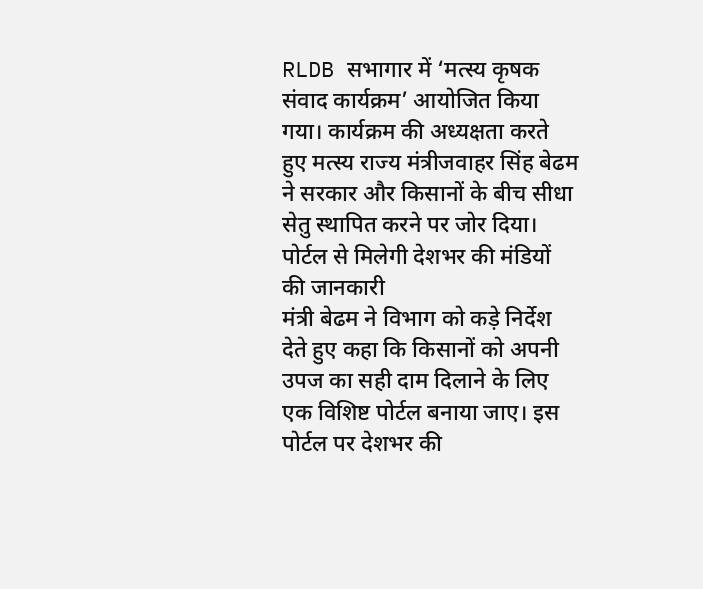RLDB सभागार में ‘मत्स्य कृषक संवाद कार्यक्रम’ आयोजित किया गया। कार्यक्रम की अध्यक्षता करते हुए मत्स्य राज्य मंत्रीजवाहर सिंह बेढम ने सरकार और किसानों के बीच सीधा सेतु स्थापित करने पर जोर दिया।
पोर्टल से मिलेगी देशभर की मंडियों की जानकारी
मंत्री बेढम ने विभाग को कड़े निर्देश देते हुए कहा कि किसानों को अपनी उपज का सही दाम दिलाने के लिए एक विशिष्ट पोर्टल बनाया जाए। इस पोर्टल पर देशभर की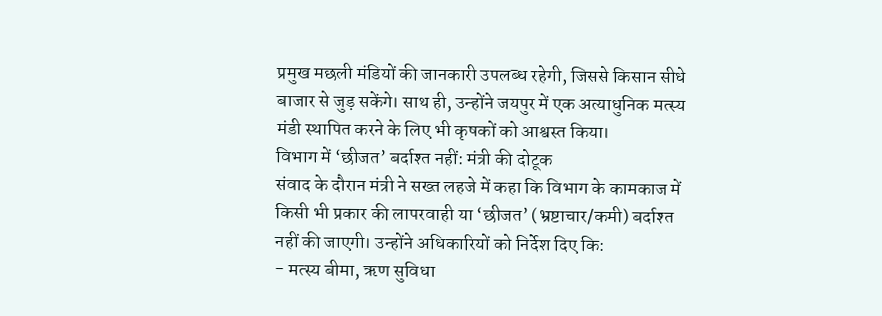प्रमुख मछली मंडियों की जानकारी उपलब्ध रहेगी, जिससे किसान सीधे बाजार से जुड़ सकेंगे। साथ ही, उन्होंने जयपुर में एक अत्याधुनिक मत्स्य मंडी स्थापित करने के लिए भी कृषकों को आश्वस्त किया।
विभाग में ‘छीजत’ बर्दाश्त नहीं: मंत्री की दोटूक
संवाद के दौरान मंत्री ने सख्त लहजे में कहा कि विभाग के कामकाज में किसी भी प्रकार की लापरवाही या ‘छीजत’ (भ्रष्टाचार/कमी) बर्दाश्त नहीं की जाएगी। उन्होंने अधिकारियों को निर्देश दिए कि:
- मत्स्य बीमा, ऋण सुविधा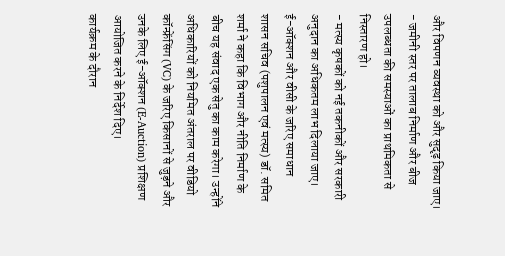और विपणन व्यवस्था को और सुदृढ़ किया जाए।
- जमीनी स्तर पर तालाब निर्माण और बीज उपलब्धता की समस्याओं का प्राथमिकता से निस्तारण हो।
- मत्स्य कृषकों को नई तकनीकों और सरकारी अनुदान का अधिकतम लाभ दिलाया जाए।
ई-ऑक्शन और वीसी के जरिए समाधान
शासन सचिव (पशुपालन एवं मत्स्य) डॉ. समित शर्मा ने कहा कि विभाग और नीति निर्माण के बीच यह संवाद एक सेतु का काम करेगा। उन्होंने अधिकारियों को नियमित अंतराल पर वीडियो कॉन्फ्रेंसिंग (VC) के जरिए किसानों से जुड़ने और उनके लिए ई-ऑक्शन (E-Auction) प्रशिक्षण आयोजित करने के निर्देश दिए।
कार्यक्रम के दौरान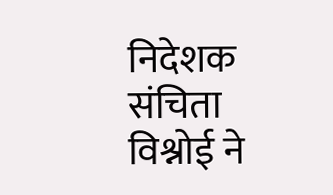निदेशक संचिता विश्नोई ने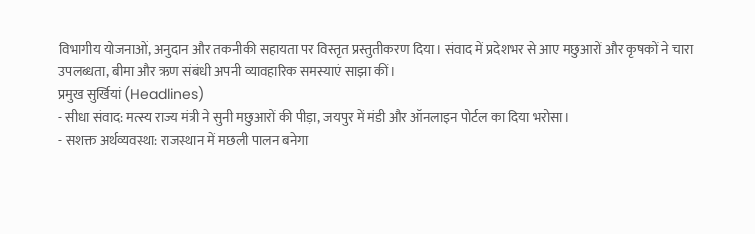विभागीय योजनाओं, अनुदान और तकनीकी सहायता पर विस्तृत प्रस्तुतीकरण दिया। संवाद में प्रदेशभर से आए मछुआरों और कृषकों ने चारा उपलब्धता, बीमा और ऋण संबंधी अपनी व्यावहारिक समस्याएं साझा कीं।
प्रमुख सुर्खियां (Headlines)
- सीधा संवाद: मत्स्य राज्य मंत्री ने सुनी मछुआरों की पीड़ा, जयपुर में मंडी और ऑनलाइन पोर्टल का दिया भरोसा।
- सशक्त अर्थव्यवस्था: राजस्थान में मछली पालन बनेगा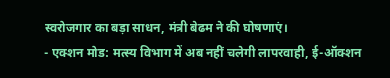स्वरोजगार का बड़ा साधन, मंत्री बेढम ने की घोषणाएं।
- एक्शन मोड: मत्स्य विभाग में अब नहीं चलेगी लापरवाही, ई-ऑक्शन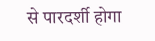से पारदर्शी होगा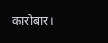कारोबार।